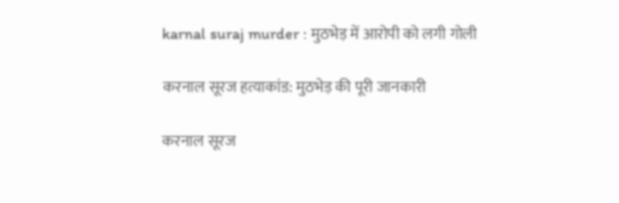karnal suraj murder : मुठभेड़ में आरोपी को लगी गोली

करनाल सूरज हत्याकांड: मुठभेड़ की पूरी जानकारी

करनाल सूरज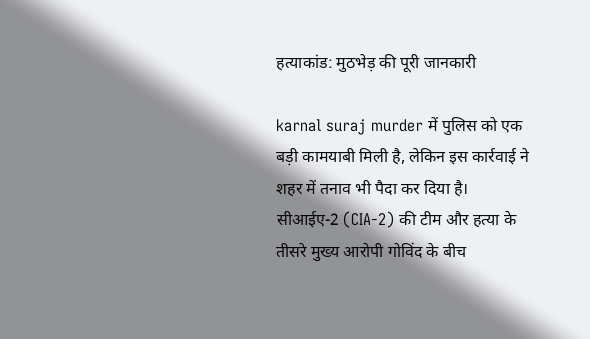हत्याकांड: मुठभेड़ की पूरी जानकारी

karnal suraj murder में पुलिस को एक बड़ी कामयाबी मिली है, लेकिन इस कार्रवाई ने शहर में तनाव भी पैदा कर दिया है। सीआईए-2 (CIA-2) की टीम और हत्या के तीसरे मुख्य आरोपी गोविंद के बीच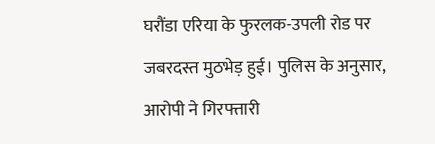घरौंडा एरिया के फुरलक-उपली रोड पर जबरदस्त मुठभेड़ हुई। पुलिस के अनुसार, आरोपी ने गिरफ्तारी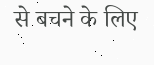से बचने के लिए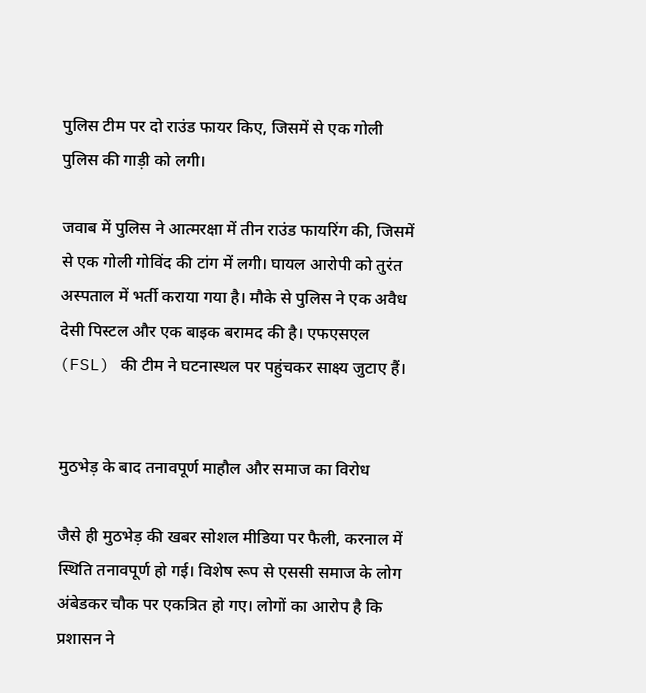पुलिस टीम पर दो राउंड फायर किए, जिसमें से एक गोली पुलिस की गाड़ी को लगी।

जवाब में पुलिस ने आत्मरक्षा में तीन राउंड फायरिंग की, जिसमें से एक गोली गोविंद की टांग में लगी। घायल आरोपी को तुरंत अस्पताल में भर्ती कराया गया है। मौके से पुलिस ने एक अवैध देसी पिस्टल और एक बाइक बरामद की है। एफएसएल (FSL) की टीम ने घटनास्थल पर पहुंचकर साक्ष्य जुटाए हैं।


मुठभेड़ के बाद तनावपूर्ण माहौल और समाज का विरोध

जैसे ही मुठभेड़ की खबर सोशल मीडिया पर फैली, करनाल में स्थिति तनावपूर्ण हो गई। विशेष रूप से एससी समाज के लोग अंबेडकर चौक पर एकत्रित हो गए। लोगों का आरोप है कि प्रशासन ने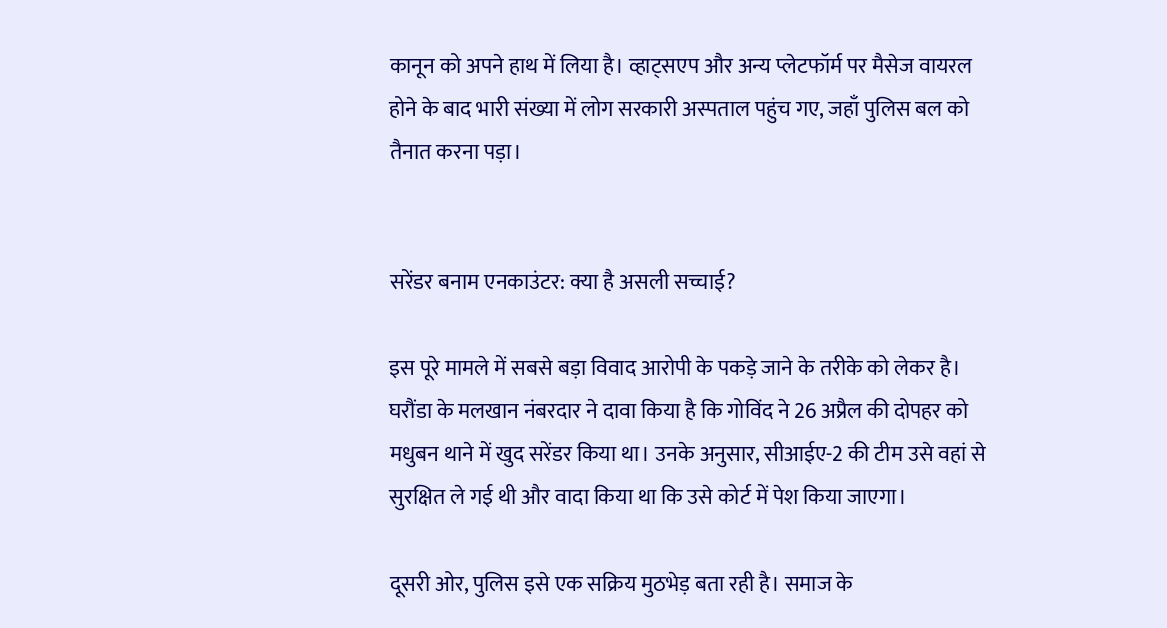कानून को अपने हाथ में लिया है। व्हाट्सएप और अन्य प्लेटफॉर्म पर मैसेज वायरल होने के बाद भारी संख्या में लोग सरकारी अस्पताल पहुंच गए, जहाँ पुलिस बल को तैनात करना पड़ा।


सरेंडर बनाम एनकाउंटर: क्या है असली सच्चाई?

इस पूरे मामले में सबसे बड़ा विवाद आरोपी के पकड़े जाने के तरीके को लेकर है। घरौंडा के मलखान नंबरदार ने दावा किया है कि गोविंद ने 26 अप्रैल की दोपहर को मधुबन थाने में खुद सरेंडर किया था। उनके अनुसार, सीआईए-2 की टीम उसे वहां से सुरक्षित ले गई थी और वादा किया था कि उसे कोर्ट में पेश किया जाएगा।

दूसरी ओर, पुलिस इसे एक सक्रिय मुठभेड़ बता रही है। समाज के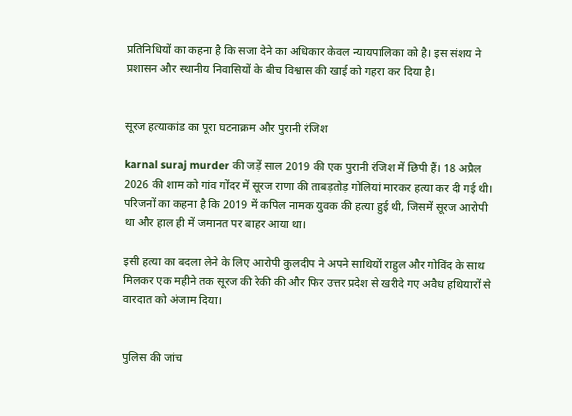प्रतिनिधियों का कहना है कि सजा देने का अधिकार केवल न्यायपालिका को है। इस संशय ने प्रशासन और स्थानीय निवासियों के बीच विश्वास की खाई को गहरा कर दिया है।


सूरज हत्याकांड का पूरा घटनाक्रम और पुरानी रंजिश

karnal suraj murder की जड़ें साल 2019 की एक पुरानी रंजिश में छिपी हैं। 18 अप्रैल 2026 की शाम को गांव गोंदर में सूरज राणा की ताबड़तोड़ गोलियां मारकर हत्या कर दी गई थी। परिजनों का कहना है कि 2019 में कपिल नामक युवक की हत्या हुई थी, जिसमें सूरज आरोपी था और हाल ही में जमानत पर बाहर आया था।

इसी हत्या का बदला लेने के लिए आरोपी कुलदीप ने अपने साथियों राहुल और गोविंद के साथ मिलकर एक महीने तक सूरज की रेकी की और फिर उत्तर प्रदेश से खरीदे गए अवैध हथियारों से वारदात को अंजाम दिया।


पुलिस की जांच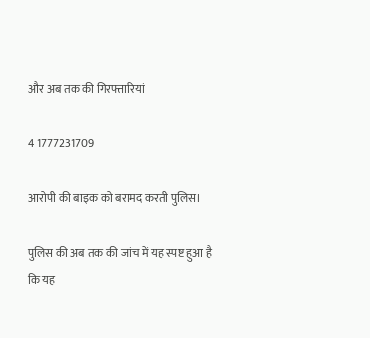और अब तक की गिरफ्तारियां

4 1777231709

आरोपी की बाइक को बरामद करती पुलिस।

पुलिस की अब तक की जांच में यह स्पष्ट हुआ है कि यह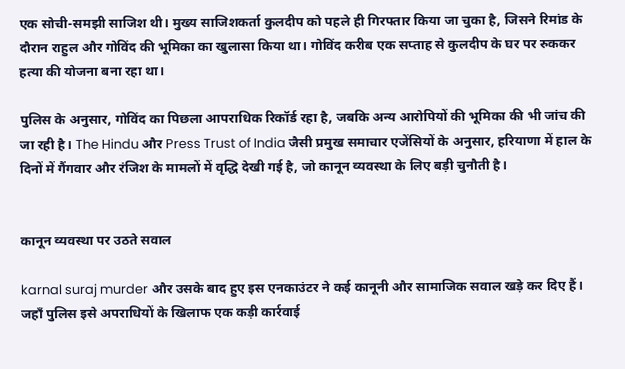एक सोची-समझी साजिश थी। मुख्य साजिशकर्ता कुलदीप को पहले ही गिरफ्तार किया जा चुका है, जिसने रिमांड के दौरान राहुल और गोविंद की भूमिका का खुलासा किया था। गोविंद करीब एक सप्ताह से कुलदीप के घर पर रुककर हत्या की योजना बना रहा था।

पुलिस के अनुसार, गोविंद का पिछला आपराधिक रिकॉर्ड रहा है, जबकि अन्य आरोपियों की भूमिका की भी जांच की जा रही है। The Hindu और Press Trust of India जैसी प्रमुख समाचार एजेंसियों के अनुसार, हरियाणा में हाल के दिनों में गैंगवार और रंजिश के मामलों में वृद्धि देखी गई है, जो कानून व्यवस्था के लिए बड़ी चुनौती है।


कानून व्यवस्था पर उठते सवाल

karnal suraj murder और उसके बाद हुए इस एनकाउंटर ने कई कानूनी और सामाजिक सवाल खड़े कर दिए हैं। जहाँ पुलिस इसे अपराधियों के खिलाफ एक कड़ी कार्रवाई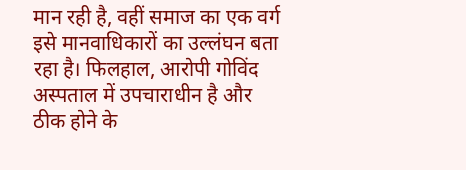मान रही है, वहीं समाज का एक वर्ग इसे मानवाधिकारों का उल्लंघन बता रहा है। फिलहाल, आरोपी गोविंद अस्पताल में उपचाराधीन है और ठीक होने के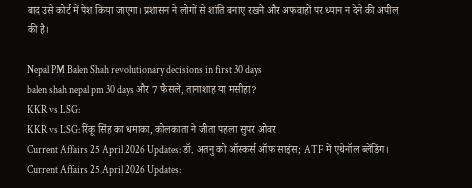बाद उसे कोर्ट में पेश किया जाएगा। प्रशासन ने लोगों से शांति बनाए रखने और अफवाहों पर ध्यान न देने की अपील की है।

Nepal PM Balen Shah revolutionary decisions in first 30 days
balen shah nepal pm 30 days और 7 फैसले, तानाशाह या मसीहा?
KKR vs LSG:
KKR vs LSG: रिंकू सिंह का धमाका, कोलकाता ने जीता पहला सुपर ओवर
Current Affairs 25 April 2026 Updates: डॉ. अतनु को ऑस्कर्स ऑफ साइंस; ATF में एथेनॉल ब्लेंडिंग।
Current Affairs 25 April 2026 Updates: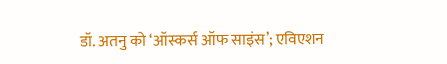डॉ. अतनु को ‘ऑस्कर्स ऑफ साइंस’; एविएशन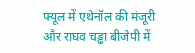फ्यूल में एथेनॉल की मंजूरी और राघव चड्ढा बीजेपी में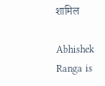शामिल

Abhishek Ranga is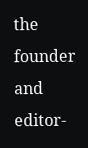the founder and editor-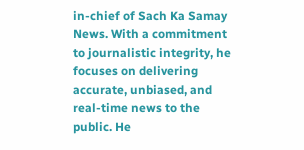in-chief of Sach Ka Samay News. With a commitment to journalistic integrity, he focuses on delivering accurate, unbiased, and real-time news to the public. He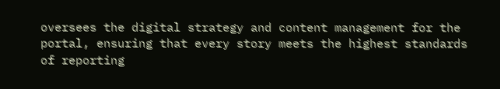oversees the digital strategy and content management for the portal, ensuring that every story meets the highest standards of reporting